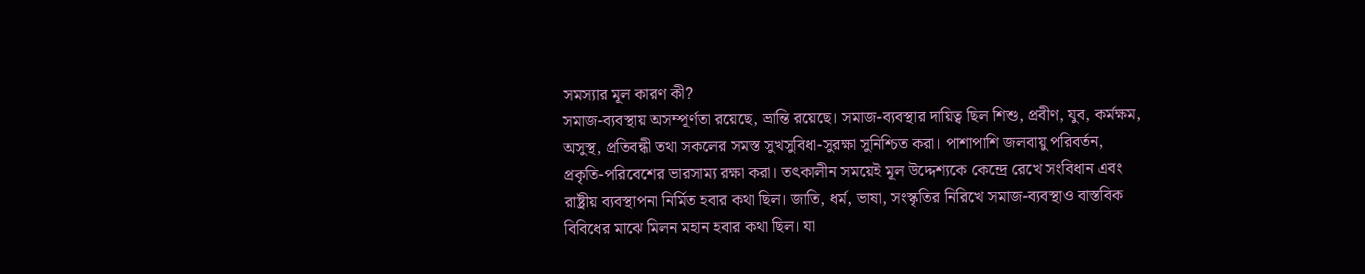সমস্যার মূল কারণ কী?
সমাজ-ব্যবস্থায় অসম্পূর্ণতা রয়েছে, ভ্রান্তি রয়েছে। সমাজ-ব্যবস্থার দায়িত্ব ছিল শিশু, প্রবীণ, যুব, কর্মক্ষম, অসুস্থ, প্রতিবন্ধী তথা সকলের সমস্ত সুখসুবিধা-সুরক্ষা সুনিশ্চিত করা। পাশাপাশি জলবায়ু পরিবর্তন, প্রকৃতি-পরিবেশের ভারসাম্য রক্ষা করা। তৎকালীন সময়েই মূল উদ্দেশ্যকে কেন্দ্রে রেখে সংবিধান এবং রাষ্ট্রীয় ব্যবস্থাপনা নির্মিত হবার কথা ছিল। জাতি, ধর্ম, ভাষা, সংস্কৃতির নিরিখে সমাজ-ব্যবস্থাও বাস্তবিক বিবিধের মাঝে মিলন মহান হবার কথা ছিল। যা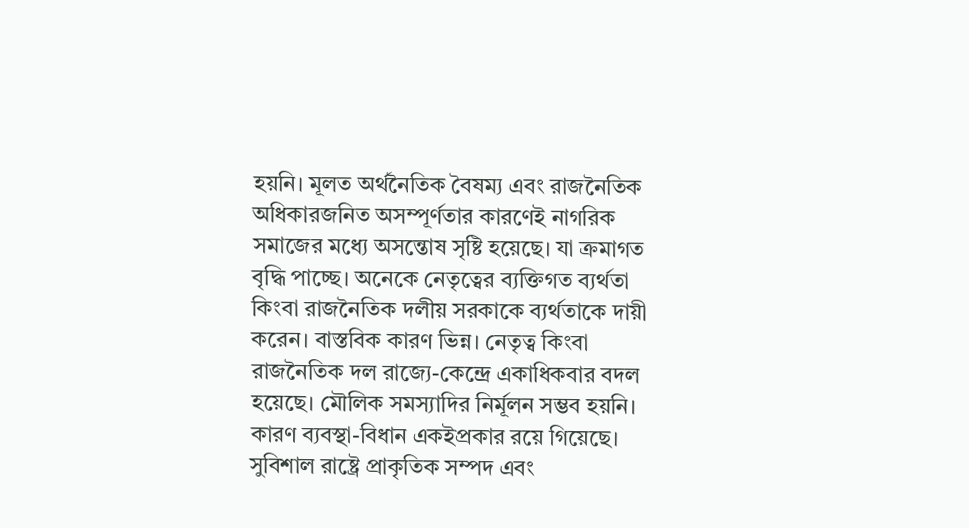হয়নি। মূলত অর্থনৈতিক বৈষম্য এবং রাজনৈতিক অধিকারজনিত অসম্পূর্ণতার কারণেই নাগরিক সমাজের মধ্যে অসন্তোষ সৃষ্টি হয়েছে। যা ক্রমাগত বৃদ্ধি পাচ্ছে। অনেকে নেতৃত্বের ব্যক্তিগত ব্যর্থতা কিংবা রাজনৈতিক দলীয় সরকাকে ব্যর্থতাকে দায়ী করেন। বাস্তবিক কারণ ভিন্ন। নেতৃত্ব কিংবা রাজনৈতিক দল রাজ্যে-কেন্দ্রে একাধিকবার বদল হয়েছে। মৌলিক সমস্যাদির নির্মূলন সম্ভব হয়নি। কারণ ব্যবস্থা-বিধান একইপ্রকার রয়ে গিয়েছে। সুবিশাল রাষ্ট্রে প্রাকৃতিক সম্পদ এবং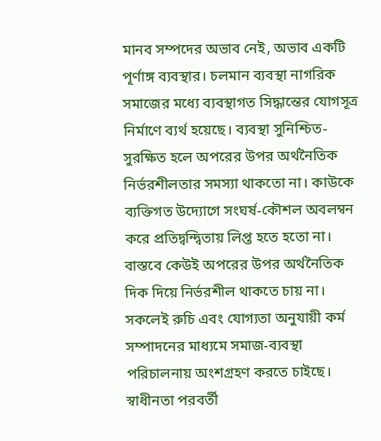মানব সম্পদের অভাব নেই, অভাব একটি পূর্ণাঙ্গ ব্যবস্থার। চলমান ব্যবস্থা নাগরিক সমাজের মধ্যে ব্যবস্থাগত সিদ্ধান্তের যোগসূত্র নির্মাণে ব্যর্থ হয়েছে। ব্যবস্থা সুনিশ্চিত-সুরক্ষিত হলে অপরের উপর অর্থনৈতিক নির্ভরশীলতার সমস্যা থাকতো না। কাউকে ব্যক্তিগত উদ্যোগে সংঘর্ষ-কৌশল অবলম্বন করে প্রতিদ্বন্দ্বিতায় লিপ্ত হতে হতো না। বাস্তবে কেউই অপরের উপর অর্থনৈতিক দিক দিয়ে নির্ভরশীল থাকতে চায় না। সকলেই রুচি এবং যোগ্যতা অনুযায়ী কর্ম সম্পাদনের মাধ্যমে সমাজ-ব্যবস্থা পরিচালনায় অংশগ্রহণ করতে চাইছে। স্বাধীনতা পরবর্তী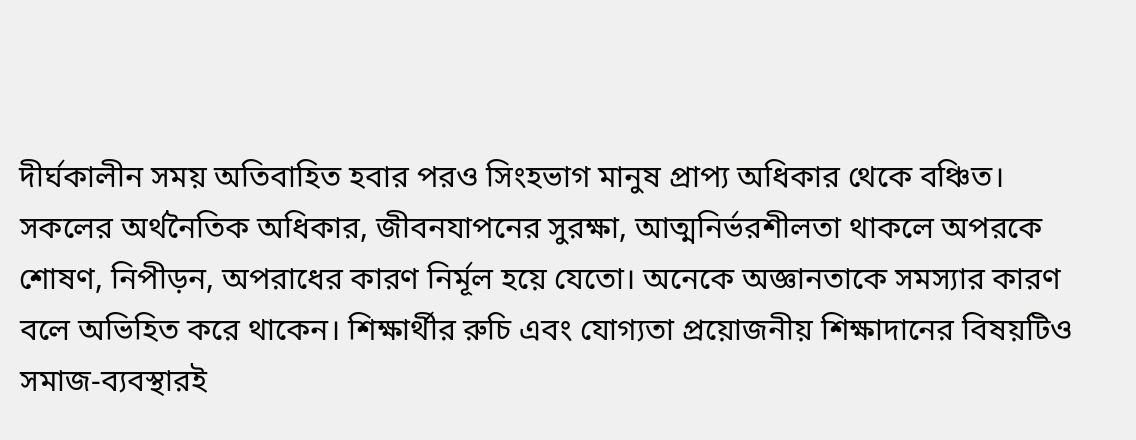দীর্ঘকালীন সময় অতিবাহিত হবার পরও সিংহভাগ মানুষ প্রাপ্য অধিকার থেকে বঞ্চিত। সকলের অর্থনৈতিক অধিকার, জীবনযাপনের সুরক্ষা, আত্মনির্ভরশীলতা থাকলে অপরকে শোষণ, নিপীড়ন, অপরাধের কারণ নির্মূল হয়ে যেতো। অনেকে অজ্ঞানতাকে সমস্যার কারণ বলে অভিহিত করে থাকেন। শিক্ষার্থীর রুচি এবং যোগ্যতা প্রয়োজনীয় শিক্ষাদানের বিষয়টিও সমাজ-ব্যবস্থারই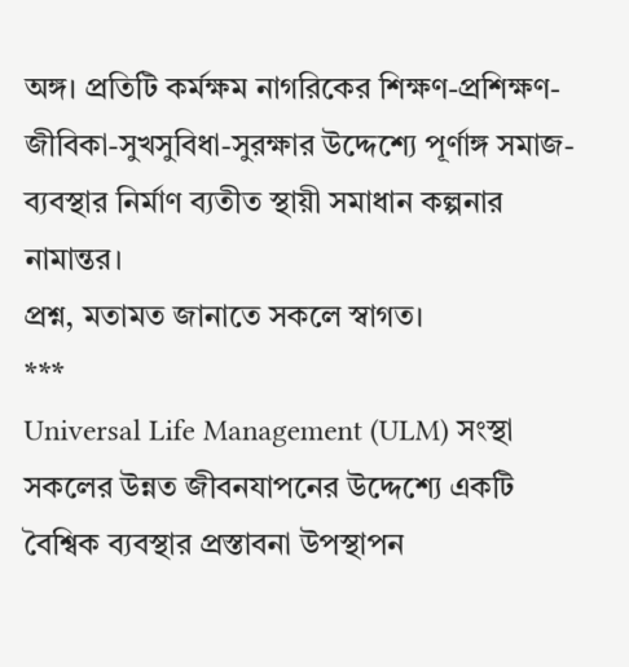অঙ্গ। প্রতিটি কর্মক্ষম নাগরিকের শিক্ষণ-প্রশিক্ষণ-জীবিকা-সুখসুবিধা-সুরক্ষার উদ্দেশ্যে পূর্ণাঙ্গ সমাজ-ব্যবস্থার নির্মাণ ব্যতীত স্থায়ী সমাধান কল্পনার নামান্তর।
প্রশ্ন, মতামত জানাতে সকলে স্বাগত।
***
Universal Life Management (ULM) সংস্থা সকলের উন্নত জীবনযাপনের উদ্দেশ্যে একটি বৈশ্বিক ব্যবস্থার প্রস্তাবনা উপস্থাপন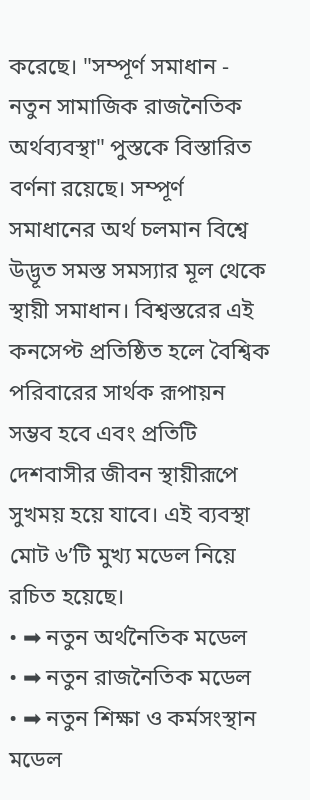করেছে। "সম্পূর্ণ সমাধান - নতুন সামাজিক রাজনৈতিক অর্থব্যবস্থা" পুস্তকে বিস্তারিত বর্ণনা রয়েছে। সম্পূর্ণ সমাধানের অর্থ চলমান বিশ্বে উদ্ভূত সমস্ত সমস্যার মূল থেকে স্থায়ী সমাধান। বিশ্বস্তরের এই কনসেপ্ট প্রতিষ্ঠিত হলে বৈশ্বিক পরিবারের সার্থক রূপায়ন সম্ভব হবে এবং প্রতিটি দেশবাসীর জীবন স্থায়ীরূপে সুখময় হয়ে যাবে। এই ব্যবস্থা মোট ৬’টি মুখ্য মডেল নিয়ে রচিত হয়েছে।
• ➡ নতুন অর্থনৈতিক মডেল
• ➡ নতুন রাজনৈতিক মডেল
• ➡ নতুন শিক্ষা ও কর্মসংস্থান মডেল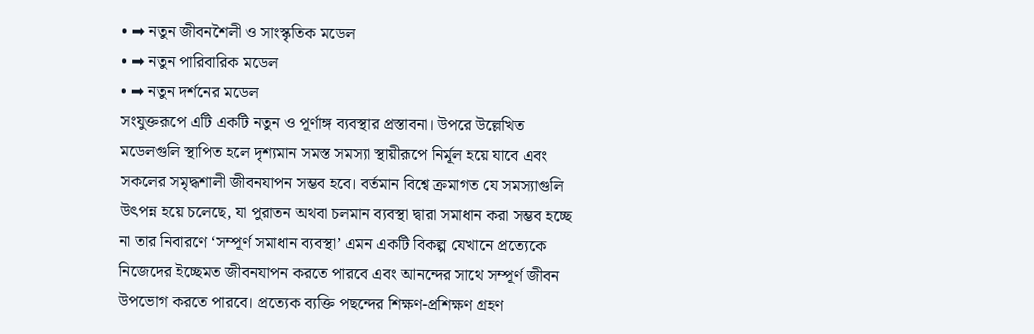• ➡ নতুন জীবনশৈলী ও সাংস্কৃতিক মডেল
• ➡ নতুন পারিবারিক মডেল
• ➡ নতুন দর্শনের মডেল
সংযুক্তরূপে এটি একটি নতুন ও পূর্ণাঙ্গ ব্যবস্থার প্রস্তাবনা। উপরে উল্লেখিত মডেলগুলি স্থাপিত হলে দৃশ্যমান সমস্ত সমস্যা স্থায়ীরূপে নির্মূল হয়ে যাবে এবং সকলের সমৃদ্ধশালী জীবনযাপন সম্ভব হবে। বর্তমান বিশ্বে ক্রমাগত যে সমস্যাগুলি উৎপন্ন হয়ে চলেছে, যা পুরাতন অথবা চলমান ব্যবস্থা দ্বারা সমাধান করা সম্ভব হচ্ছে না তার নিবারণে ‘সম্পূর্ণ সমাধান ব্যবস্থা’ এমন একটি বিকল্প যেখানে প্রত্যেকে নিজেদের ইচ্ছেমত জীবনযাপন করতে পারবে এবং আনন্দের সাথে সম্পূর্ণ জীবন উপভোগ করতে পারবে। প্রত্যেক ব্যক্তি পছন্দের শিক্ষণ-প্রশিক্ষণ গ্রহণ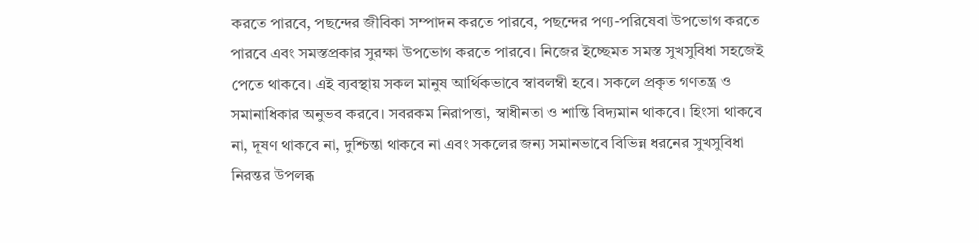করতে পারবে, পছন্দের জীবিকা সম্পাদন করতে পারবে, পছন্দের পণ্য-পরিষেবা উপভোগ করতে পারবে এবং সমস্তপ্রকার সুরক্ষা উপভোগ করতে পারবে। নিজের ইচ্ছেমত সমস্ত সুখসুবিধা সহজেই পেতে থাকবে। এই ব্যবস্থায় সকল মানুষ আর্থিকভাবে স্বাবলম্বী হবে। সকলে প্রকৃত গণতন্ত্র ও সমানাধিকার অনুভব করবে। সবরকম নিরাপত্তা, স্বাধীনতা ও শান্তি বিদ্যমান থাকবে। হিংসা থাকবে না, দূষণ থাকবে না, দুশ্চিন্তা থাকবে না এবং সকলের জন্য সমানভাবে বিভিন্ন ধরনের সুখসুবিধা নিরন্তর উপলব্ধ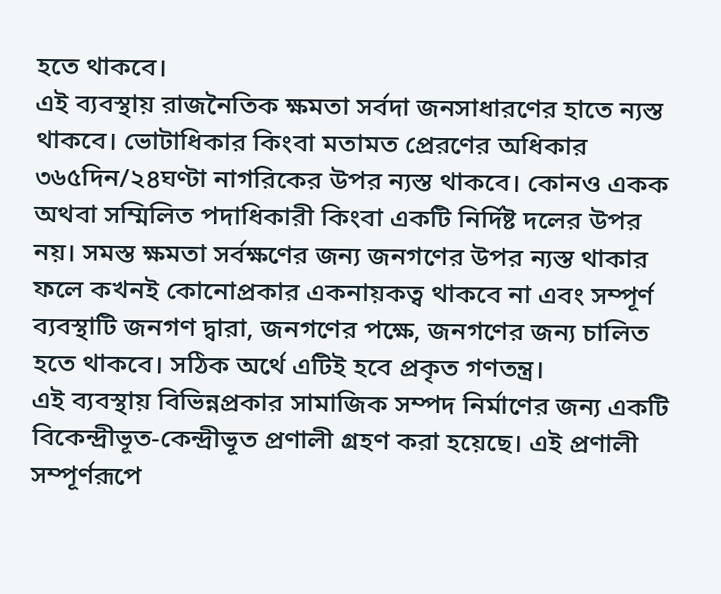হতে থাকবে।
এই ব্যবস্থায় রাজনৈতিক ক্ষমতা সর্বদা জনসাধারণের হাতে ন্যস্ত থাকবে। ভোটাধিকার কিংবা মতামত প্রেরণের অধিকার ৩৬৫দিন/২৪ঘণ্টা নাগরিকের উপর ন্যস্ত থাকবে। কোনও একক অথবা সম্মিলিত পদাধিকারী কিংবা একটি নির্দিষ্ট দলের উপর নয়। সমস্ত ক্ষমতা সর্বক্ষণের জন্য জনগণের উপর ন্যস্ত থাকার ফলে কখনই কোনোপ্রকার একনায়কত্ব থাকবে না এবং সম্পূর্ণ ব্যবস্থাটি জনগণ দ্বারা, জনগণের পক্ষে, জনগণের জন্য চালিত হতে থাকবে। সঠিক অর্থে এটিই হবে প্রকৃত গণতন্ত্র।
এই ব্যবস্থায় বিভিন্নপ্রকার সামাজিক সম্পদ নির্মাণের জন্য একটি বিকেন্দ্রীভূত-কেন্দ্রীভূত প্রণালী গ্রহণ করা হয়েছে। এই প্রণালী সম্পূর্ণরূপে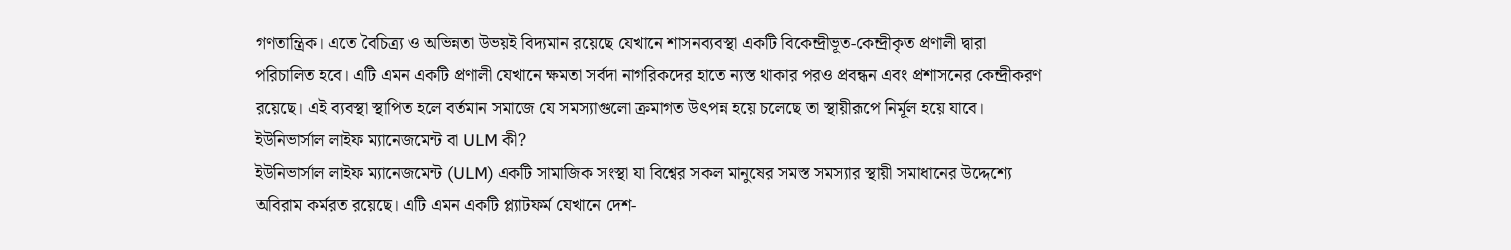গণতান্ত্রিক। এতে বৈচিত্র্য ও অভিন্নতা উভয়ই বিদ্যমান রয়েছে যেখানে শাসনব্যবস্থা একটি বিকেন্দ্রীভূত-কেন্দ্রীকৃত প্রণালী দ্বারা পরিচালিত হবে। এটি এমন একটি প্রণালী যেখানে ক্ষমতা সর্বদা নাগরিকদের হাতে ন্যস্ত থাকার পরও প্রবন্ধন এবং প্রশাসনের কেন্দ্রীকরণ রয়েছে। এই ব্যবস্থা স্থাপিত হলে বর্তমান সমাজে যে সমস্যাগুলো ক্রমাগত উৎপন্ন হয়ে চলেছে তা স্থায়ীরূপে নির্মূল হয়ে যাবে।
ইউনিভার্সাল লাইফ ম্যানেজমেন্ট বা ULM কী?
ইউনিভার্সাল লাইফ ম্যানেজমেন্ট (ULM) একটি সামাজিক সংস্থা যা বিশ্বের সকল মানুষের সমস্ত সমস্যার স্থায়ী সমাধানের উদ্দেশ্যে অবিরাম কর্মরত রয়েছে। এটি এমন একটি প্ল্যাটফর্ম যেখানে দেশ-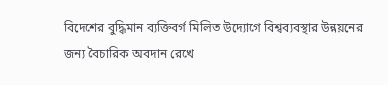বিদেশের বুদ্ধিমান ব্যক্তিবর্গ মিলিত উদ্যোগে বিশ্বব্যবস্থার উন্নয়নের জন্য বৈচারিক অবদান রেখে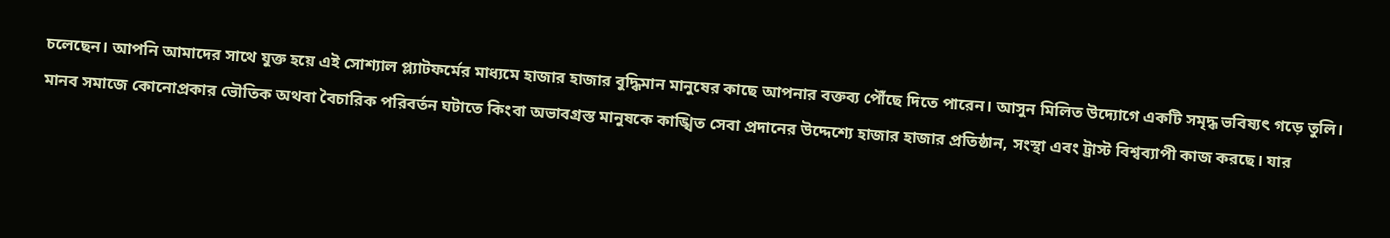চলেছেন। আপনি আমাদের সাথে যুক্ত হয়ে এই সোশ্যাল প্ল্যাটফর্মের মাধ্যমে হাজার হাজার বুদ্ধিমান মানুষের কাছে আপনার বক্তব্য পৌঁছে দিতে পারেন। আসুন মিলিত উদ্যোগে একটি সমৃদ্ধ ভবিষ্যৎ গড়ে তুলি।
মানব সমাজে কোনোপ্রকার ভৌতিক অথবা বৈচারিক পরিবর্তন ঘটাতে কিংবা অভাবগ্রস্ত মানুষকে কাঙ্খিত সেবা প্রদানের উদ্দেশ্যে হাজার হাজার প্রতিষ্ঠান, সংস্থা এবং ট্রাস্ট বিশ্বব্যাপী কাজ করছে। যার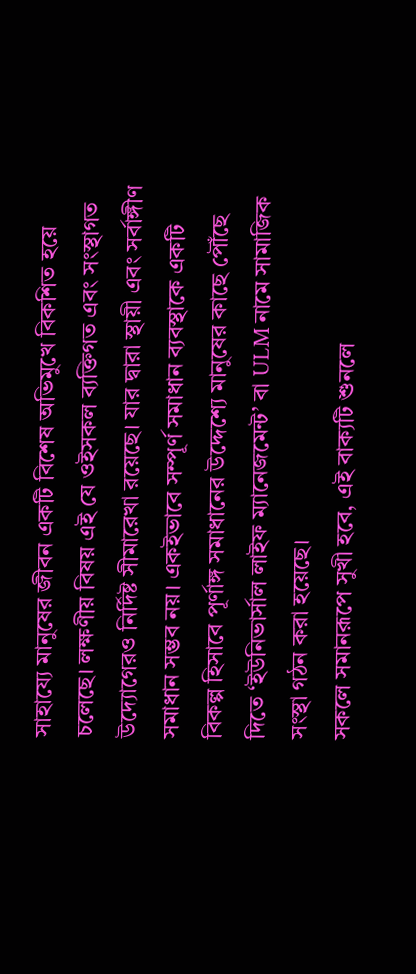সাহায্যে মানুষের জীবন একটি বিশেষ অভিমুখে বিকশিত হয়ে চলেছে। লক্ষণীয় বিষয় এই যে ওইসকল ব্যক্তিগত এবং সংস্থাগত উদ্যোগেরও নির্দিষ্ট সীমারেখা রয়েছে। যার দ্বারা স্থায়ী এবং সর্বাঙ্গীণ সমাধান সম্ভব নয়। একইভাবে সম্পূর্ণ সমাধান ব্যবস্থাকে একটি বিকল্প হিসাবে পূর্ণাঙ্গ সমাধানের উদ্দেশ্যে মানুষের কাছে পৌঁছে দিতে ‘ইউনিভার্সাল লাইফ ম্যানেজমেন্ট’ বা ULM নামে সামাজিক সংস্থা গঠন করা হয়েছে।
সকলে সমানরূপে সুখী হবে, এই বাক্যটি শুনলে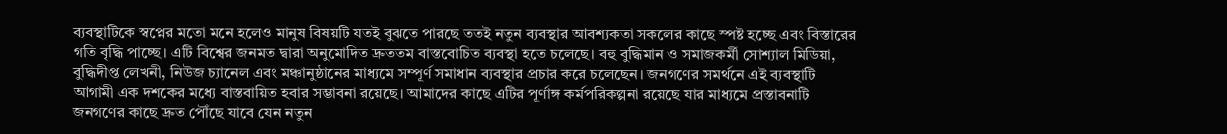ব্যবস্থাটিকে স্বপ্নের মতো মনে হলেও মানুষ বিষয়টি যতই বুঝতে পারছে ততই নতুন ব্যবস্থার আবশ্যকতা সকলের কাছে স্পষ্ট হচ্ছে এবং বিস্তারের গতি বৃদ্ধি পাচ্ছে। এটি বিশ্বের জনমত দ্বারা অনুমোদিত দ্রুততম বাস্তবোচিত ব্যবস্থা হতে চলেছে। বহু বুদ্ধিমান ও সমাজকর্মী সোশ্যাল মিডিয়া, বুদ্ধিদীপ্ত লেখনী, নিউজ চ্যানেল এবং মঞ্চানুষ্ঠানের মাধ্যমে সম্পূর্ণ সমাধান ব্যবস্থার প্রচার করে চলেছেন। জনগণের সমর্থনে এই ব্যবস্থাটি আগামী এক দশকের মধ্যে বাস্তবায়িত হবার সম্ভাবনা রয়েছে। আমাদের কাছে এটির পূর্ণাঙ্গ কর্মপরিকল্পনা রয়েছে যার মাধ্যমে প্রস্তাবনাটি জনগণের কাছে দ্রুত পৌঁছে যাবে যেন নতুন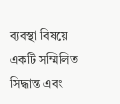ব্যবস্থা বিষয়ে একটি সম্মিলিত সিদ্ধান্ত এবং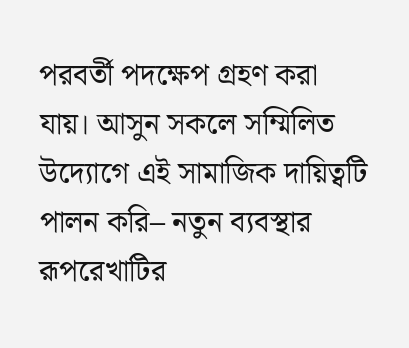পরবর্তী পদক্ষেপ গ্রহণ করা যায়। আসুন সকলে সম্মিলিত উদ্যোগে এই সামাজিক দায়িত্বটি পালন করি– নতুন ব্যবস্থার রূপরেখাটির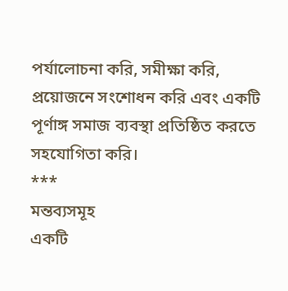পর্যালোচনা করি, সমীক্ষা করি, প্রয়োজনে সংশোধন করি এবং একটি পূর্ণাঙ্গ সমাজ ব্যবস্থা প্রতিষ্ঠিত করতে সহযোগিতা করি।
***
মন্তব্যসমূহ
একটি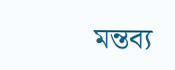মন্তব্য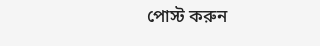পোস্ট করুন